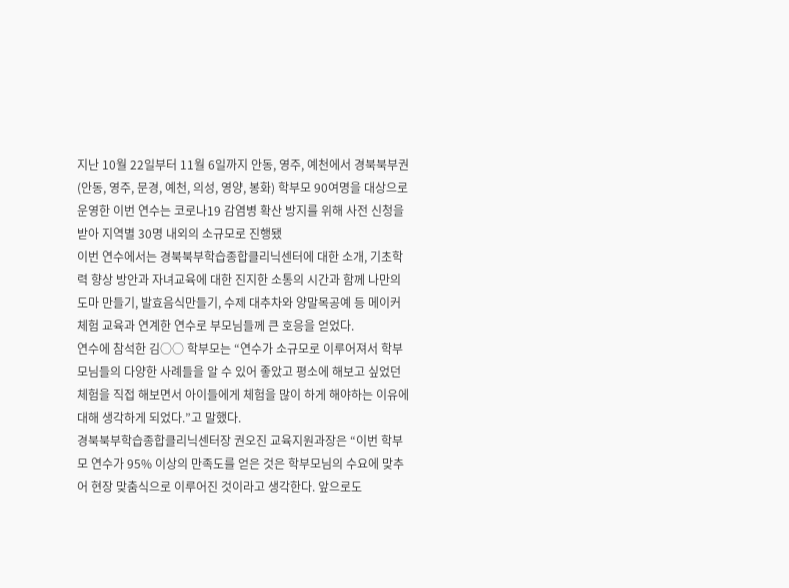지난 10월 22일부터 11월 6일까지 안동, 영주, 예천에서 경북북부권(안동, 영주, 문경, 예천, 의성, 영양, 봉화) 학부모 90여명을 대상으로 운영한 이번 연수는 코로나19 감염병 확산 방지를 위해 사전 신청을 받아 지역별 30명 내외의 소규모로 진행됐
이번 연수에서는 경북북부학습종합클리닉센터에 대한 소개, 기초학력 향상 방안과 자녀교육에 대한 진지한 소통의 시간과 함께 나만의 도마 만들기, 발효음식만들기, 수제 대추차와 양말목공예 등 메이커 체험 교육과 연계한 연수로 부모님들께 큰 호응을 얻었다.
연수에 참석한 김○○ 학부모는 “연수가 소규모로 이루어져서 학부모님들의 다양한 사례들을 알 수 있어 좋았고 평소에 해보고 싶었던 체험을 직접 해보면서 아이들에게 체험을 많이 하게 해야하는 이유에 대해 생각하게 되었다.”고 말했다.
경북북부학습종합클리닉센터장 권오진 교육지원과장은 “이번 학부모 연수가 95% 이상의 만족도를 얻은 것은 학부모님의 수요에 맞추어 현장 맞춤식으로 이루어진 것이라고 생각한다. 앞으로도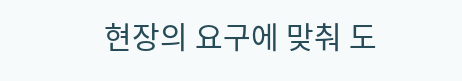현장의 요구에 맞춰 도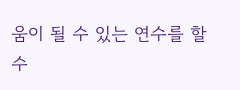움이 될 수 있는 연수를 할 수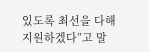있도록 최선을 다해 지원하겠다”고 말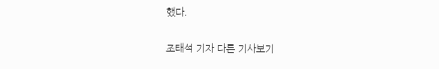했다.

조태석 기자 다른 기사보기